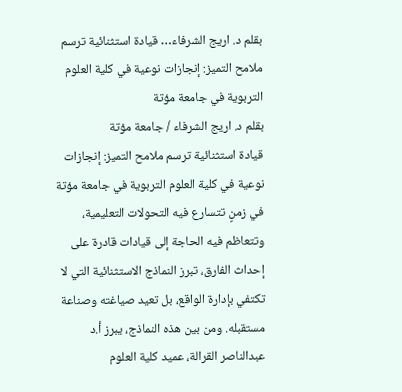بقلم د. اريج الشرفاء… قيادة استثنائية ترسم ملامح التميز: إنجازات نوعية في كلية العلوم التربوية في جامعة مؤتة
بقلم د. اريج الشرفاء / جامعة مؤتة
قيادة استثنائية ترسم ملامح التميز: إنجازات نوعية في كلية العلوم التربوية في جامعة مؤتة
في زمنٍ تتسارع فيه التحولات التعليمية، وتتعاظم فيه الحاجة إلى قيادات قادرة على إحداث الفارق، تبرز النماذج الاستثنائية التي لا تكتفي بإدارة الواقع، بل تعيد صياغته وصناعة مستقبله. ومن بين هذه النماذج، يبرز أ.د عبدالناصر القرالة، عميد كلية العلوم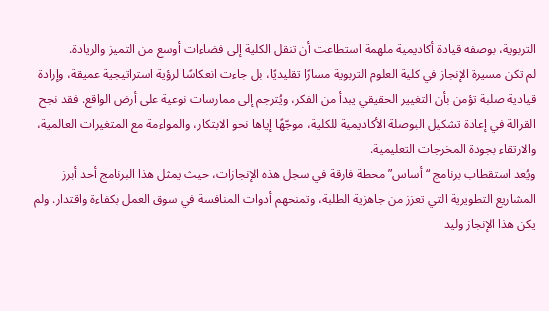التربوية، بوصفه قيادة أكاديمية ملهمة استطاعت أن تنقل الكلية إلى فضاءات أوسع من التميز والريادة.
لم تكن مسيرة الإنجاز في كلية العلوم التربوية مسارًا تقليديًا، بل جاءت انعكاسًا لرؤية استراتيجية عميقة، وإرادة قيادية صلبة تؤمن بأن التغيير الحقيقي يبدأ من الفكر، ويُترجم إلى ممارسات نوعية على أرض الواقع. فقد نجح القرالة في إعادة تشكيل البوصلة الأكاديمية للكلية، موجّهًا إياها نحو الابتكار، والمواءمة مع المتغيرات العالمية، والارتقاء بجودة المخرجات التعليمية.
ويُعد استقطاب برنامج “أساس” محطة فارقة في سجل هذه الإنجازات، حيث يمثل هذا البرنامج أحد أبرز المشاريع التطويرية التي تعزز من جاهزية الطلبة، وتمنحهم أدوات المنافسة في سوق العمل بكفاءة واقتدار. ولم يكن هذا الإنجاز وليد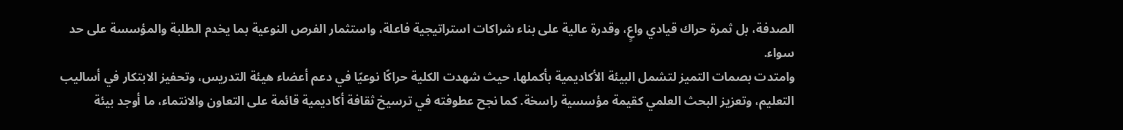الصدفة، بل ثمرة حراك قيادي واعٍ، وقدرة عالية على بناء شراكات استراتيجية فاعلة، واستثمار الفرص النوعية بما يخدم الطلبة والمؤسسة على حد سواء.
وامتدت بصمات التميز لتشمل البيئة الأكاديمية بأكملها، حيث شهدت الكلية حراكًا نوعيًا في دعم أعضاء هيئة التدريس، وتحفيز الابتكار في أساليب التعليم، وتعزيز البحث العلمي كقيمة مؤسسية راسخة. كما نجح عطوفته في ترسيخ ثقافة أكاديمية قائمة على التعاون والانتماء، ما أوجد بيئة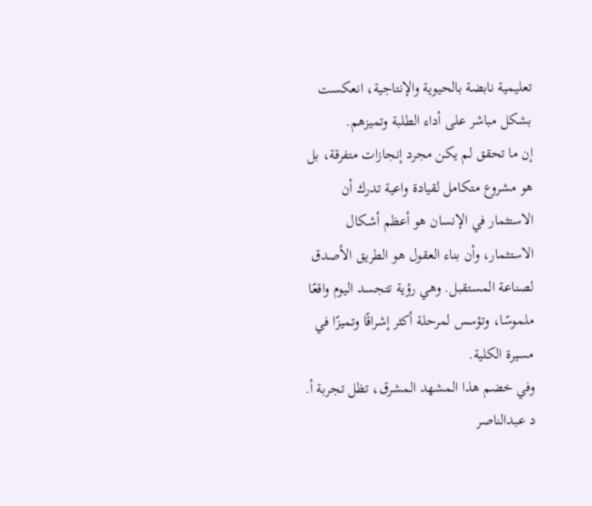تعليمية نابضة بالحيوية والإنتاجية، انعكست بشكل مباشر على أداء الطلبة وتميزهم.
إن ما تحقق لم يكن مجرد إنجازات متفرقة، بل هو مشروع متكامل لقيادة واعية تدرك أن الاستثمار في الإنسان هو أعظم أشكال الاستثمار، وأن بناء العقول هو الطريق الأصدق لصناعة المستقبل. وهي رؤية تتجسد اليوم واقعًا ملموسًا، وتؤسس لمرحلة أكثر إشراقًا وتميزًا في مسيرة الكلية.
وفي خضم هذا المشهد المشرق، تظل تجربة أ. د عبدالناصر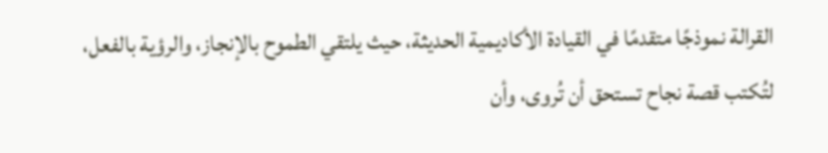القرالة نموذجًا متقدمًا في القيادة الأكاديمية الحديثة، حيث يلتقي الطموح بالإنجاز، والرؤية بالفعل، لتُكتب قصة نجاح تستحق أن تُروى، وأن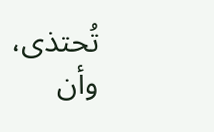تُحتذى، وأن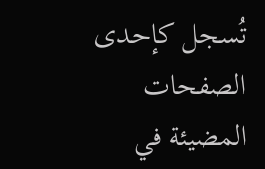تُسجل كإحدى الصفحات المضيئة في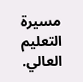مسيرة التعليم العالي.